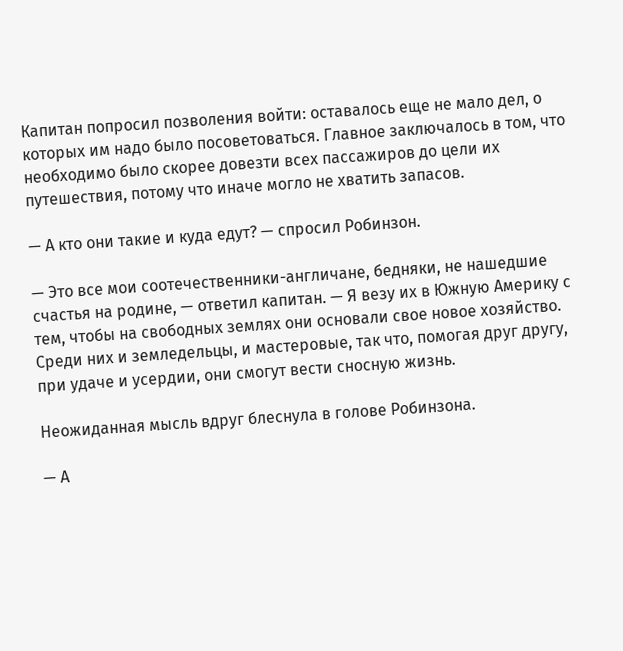Капитан попросил позволения войти: оставалось еще не мало дел, о которых им надо было посоветоваться. Главное заключалось в том, что необходимо было скорее довезти всех пассажиров до цели их путешествия, потому что иначе могло не хватить запасов.

— А кто они такие и куда едут? — спросил Робинзон.

— Это все мои соотечественники-англичане, бедняки, не нашедшие счастья на родине, — ответил капитан. — Я везу их в Южную Америку с тем, чтобы на свободных землях они основали свое новое хозяйство. Среди них и земледельцы, и мастеровые, так что, помогая друг другу, при удаче и усердии, они смогут вести сносную жизнь.

Неожиданная мысль вдруг блеснула в голове Робинзона.

— А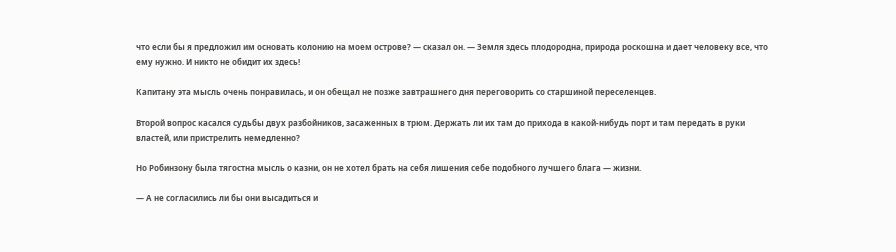что если бы я предложил им основать колонию на моем острове? — сказал он. — Земля здесь плодородна, природа роскошна и дает человеку все, что ему нужно. И никто не обидит их здесь!

Капитану эта мысль очень понравилась, и он обещал не позже завтрашнего дня переговорить со старшиной переселенцев.

Второй вопрос касался судьбы двух разбойников, засаженных в трюм. Держать ли их там до прихода в какой-нибудь порт и там передать в руки властей, или пристрелить немедленно?

Но Робинзону была тягостна мысль о казни, он не хотел брать на себя лишения себе подобного лучшего блага — жизни.

— А не согласились ли бы они высадиться и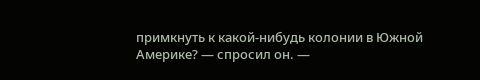примкнуть к какой-нибудь колонии в Южной Америке? — спросил он. —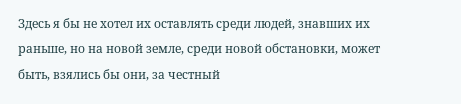Здесь я бы не хотел их оставлять среди людей, знавших их раньше, но на новой земле, среди новой обстановки, может быть, взялись бы они, за честный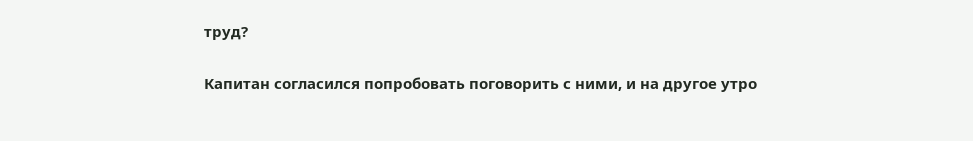труд?

Капитан согласился попробовать поговорить с ними, и на другое утро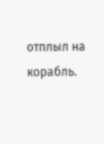отплыл на корабль.